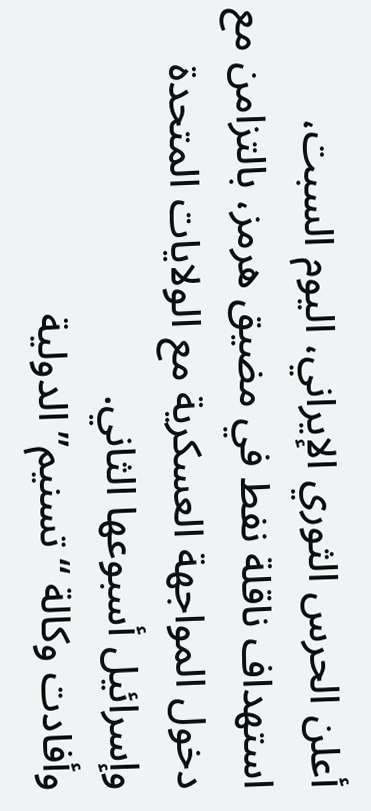أعلن الحرس الثوري الإيراني، اليوم السبت، استهداف ناقلة نفط في مضيق هرمز، بالتزامن مع دخول المواجهة العسكرية مع الولايات المتحدة وإسرائيل أسبوعها الثاني.
وأفادت وكالة “تسنيم” الدولية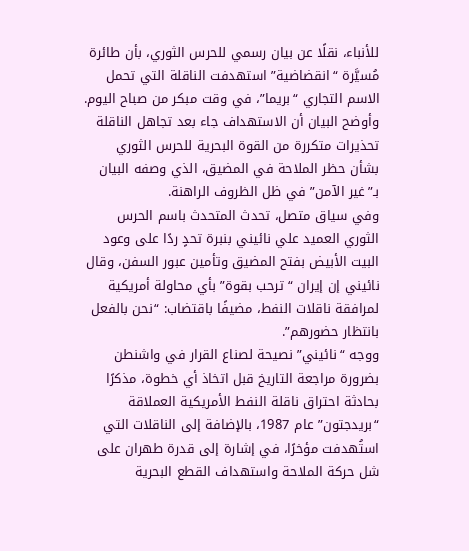للأنباء، نقلًا عن بيان رسمي للحرس الثوري، بأن طائرة مُسيَّرة “انقضاضية” استهدفت الناقلة التي تحمل الاسم التجاري “بريما”، في وقت مبكر من صباح اليوم.
وأوضح البيان أن الاستهداف جاء بعد تجاهل الناقلة تحذيرات متكررة من القوة البحرية للحرس الثوري بشأن حظر الملاحة في المضيق، الذي وصفه البيان بـ”غير الآمن” في ظل الظروف الراهنة.
وفي سياق متصل، تحدث المتحدث باسم الحرس الثوري العميد علي نائيني بنبرة تحدٍ ردًا على وعود البيت الأبيض بفتح المضيق وتأمين عبور السفن، وقال نائيني إن إيران “ترحب بقوة” بأي محاولة أمريكية لمرافقة ناقلات النفط، مضيفًا باقتضاب: “نحن بالفعل بانتظار حضورهم”.
ووجه “نائيني” نصيحة لصناع القرار في واشنطن بضرورة مراجعة التاريخ قبل اتخاذ أي خطوة، مذكرًا بحادثة احتراق ناقلة النفط الأمريكية العملاقة “بريدجتون” عام 1987، بالإضافة إلى الناقلات التي استُهدفت مؤخرًا، في إشارة إلى قدرة طهران على شل حركة الملاحة واستهداف القطع البحرية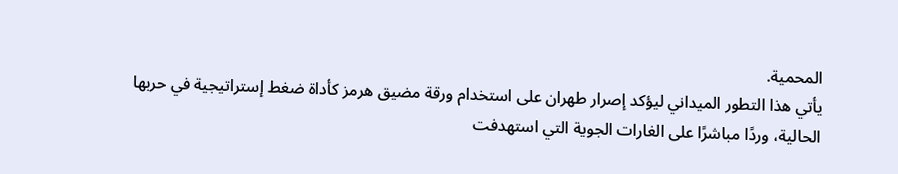المحمية.
يأتي هذا التطور الميداني ليؤكد إصرار طهران على استخدام ورقة مضيق هرمز كأداة ضغط إستراتيجية في حربها الحالية، وردًا مباشرًا على الغارات الجوية التي استهدفت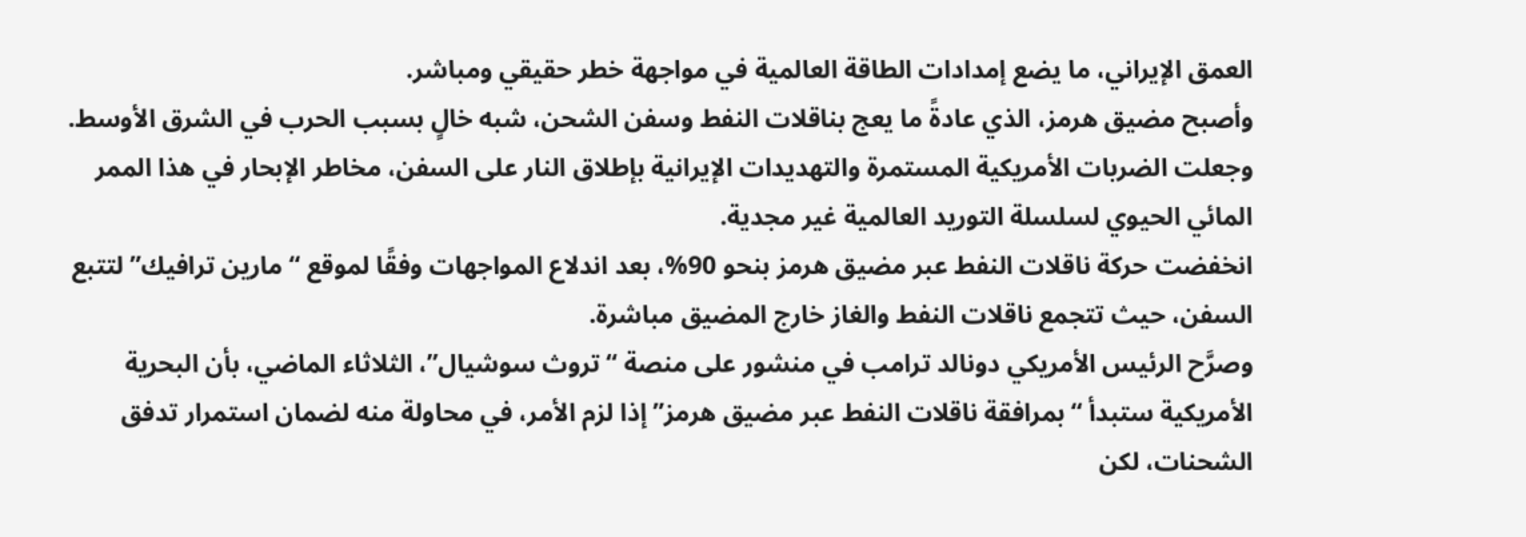العمق الإيراني، ما يضع إمدادات الطاقة العالمية في مواجهة خطر حقيقي ومباشر.
وأصبح مضيق هرمز، الذي عادةً ما يعج بناقلات النفط وسفن الشحن، شبه خالٍ بسبب الحرب في الشرق الأوسط.
وجعلت الضربات الأمريكية المستمرة والتهديدات الإيرانية بإطلاق النار على السفن، مخاطر الإبحار في هذا الممر المائي الحيوي لسلسلة التوريد العالمية غير مجدية.
انخفضت حركة ناقلات النفط عبر مضيق هرمز بنحو 90%، بعد اندلاع المواجهات وفقًا لموقع “مارين ترافيك” لتتبع السفن، حيث تتجمع ناقلات النفط والغاز خارج المضيق مباشرة.
وصرَّح الرئيس الأمريكي دونالد ترامب في منشور على منصة “تروث سوشيال”، الثلاثاء الماضي، بأن البحرية الأمريكية ستبدأ “بمرافقة ناقلات النفط عبر مضيق هرمز” إذا لزم الأمر، في محاولة منه لضمان استمرار تدفق الشحنات، لكن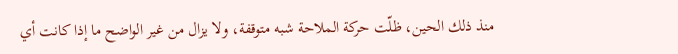منذ ذلك الحين، ظلّت حركة الملاحة شبه متوقفة، ولا يزال من غير الواضح ما إذا كانت أي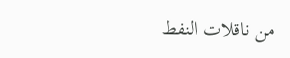من ناقلات النفط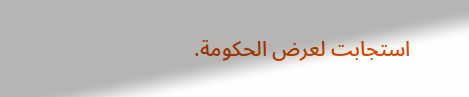استجابت لعرض الحكومة.